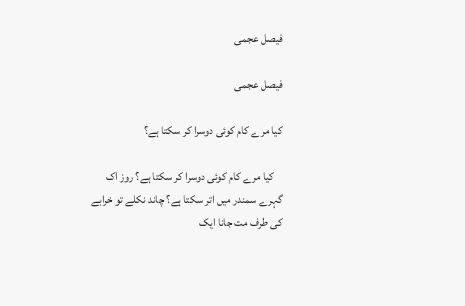فیصل عجمی

فیصل عجمی

کیا مرے کام کوئی دوسرا کر سکتا ہے؟

    کیا مرے کام کوئی دوسرا کر سکتا ہے؟ روز اک گہرے سمندر میں اتر سکتا ہے؟ چاند نکلے تو خرابے کی طرف مت جانا ایک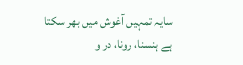سایہ تمہیں آغوش میں بھر سکتا ہے ہنسنا، رونا، در و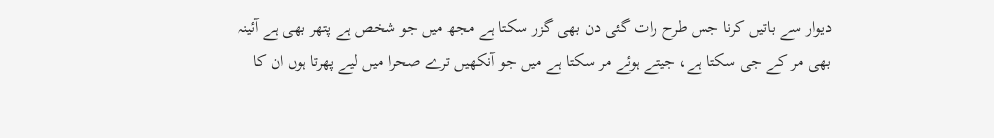دیوار سے باتیں کرنا جس طرح رات گئی دن بھی گزر سکتا ہے مجھ میں جو شخص ہے پتھر بھی ہے آئینہ بھی مر کے جی سکتا ہے، جیتے ہوئے مر سکتا ہے میں جو آنکھیں ترے صحرا میں لیے پھرتا ہوں ان کا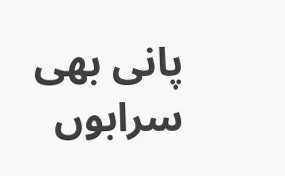پانی بھی سرابوں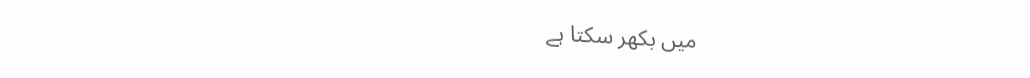میں بکھر سکتا ہے